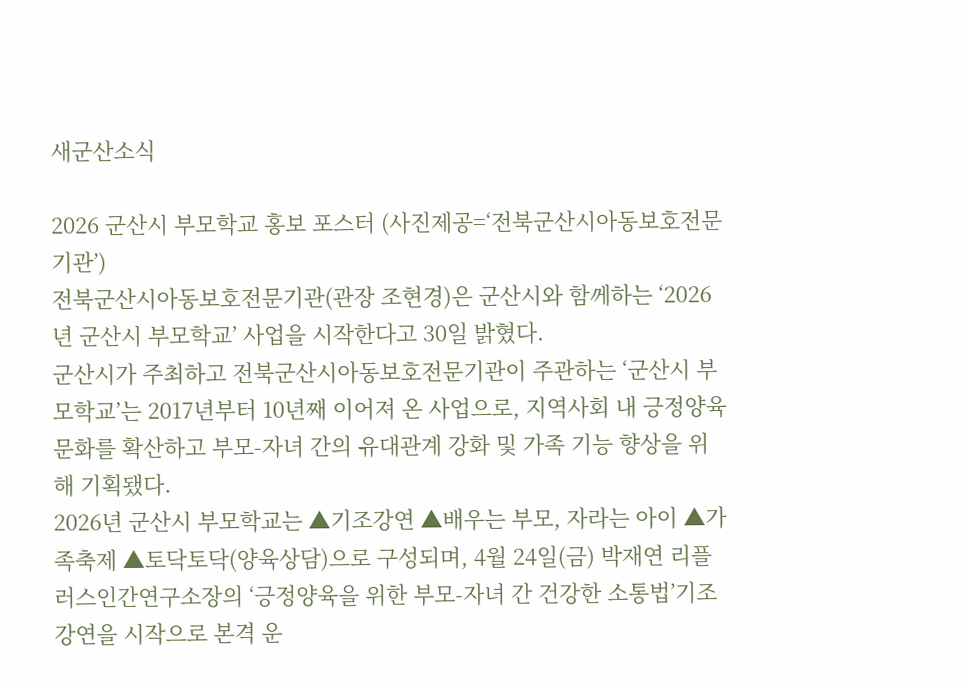새군산소식

2026 군산시 부모학교 홍보 포스터 (사진제공=‘전북군산시아동보호전문기관’)
전북군산시아동보호전문기관(관장 조현경)은 군산시와 함께하는 ‘2026년 군산시 부모학교’ 사업을 시작한다고 30일 밝혔다.
군산시가 주최하고 전북군산시아동보호전문기관이 주관하는 ‘군산시 부모학교’는 2017년부터 10년째 이어져 온 사업으로, 지역사회 내 긍정양육 문화를 확산하고 부모-자녀 간의 유대관계 강화 및 가족 기능 향상을 위해 기획됐다.
2026년 군산시 부모학교는 ▲기조강연 ▲배우는 부모, 자라는 아이 ▲가족축제 ▲토닥토닥(양육상담)으로 구성되며, 4월 24일(금) 박재연 리플러스인간연구소장의 ‘긍정양육을 위한 부모-자녀 간 건강한 소통법’기조강연을 시작으로 본격 운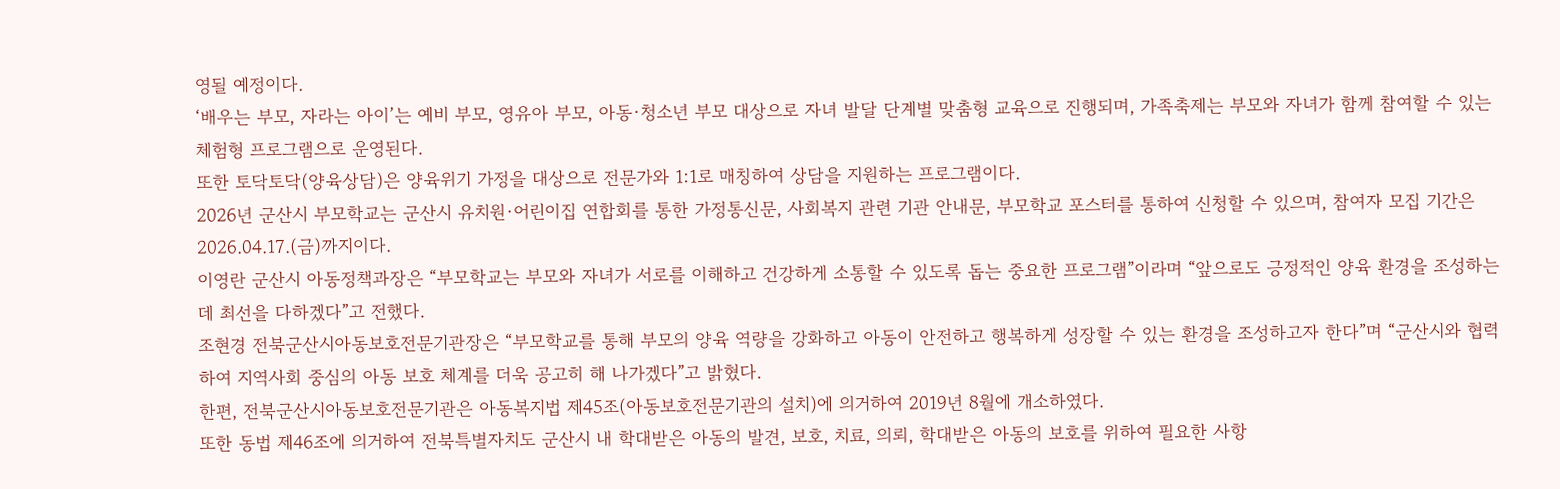영될 예정이다.
‘배우는 부모, 자라는 아이’는 예비 부모, 영유아 부모, 아동·청소년 부모 대상으로 자녀 발달 단계별 맞춤형 교육으로 진행되며, 가족축제는 부모와 자녀가 함께 참여할 수 있는 체험형 프로그램으로 운영된다.
또한 토닥토닥(양육상담)은 양육위기 가정을 대상으로 전문가와 1:1로 매칭하여 상담을 지원하는 프로그램이다.
2026년 군산시 부모학교는 군산시 유치원·어린이집 연합회를 통한 가정통신문, 사회복지 관련 기관 안내문, 부모학교 포스터를 통하여 신청할 수 있으며, 참여자 모집 기간은 2026.04.17.(금)까지이다.
이영란 군산시 아동정책과장은 “부모학교는 부모와 자녀가 서로를 이해하고 건강하게 소통할 수 있도록 돕는 중요한 프로그램”이라며 “앞으로도 긍정적인 양육 환경을 조성하는 데 최선을 다하겠다”고 전했다.
조현경 전북군산시아동보호전문기관장은 “부모학교를 통해 부모의 양육 역량을 강화하고 아동이 안전하고 행복하게 성장할 수 있는 환경을 조성하고자 한다”며 “군산시와 협력하여 지역사회 중심의 아동 보호 체계를 더욱 공고히 해 나가겠다”고 밝혔다.
한편, 전북군산시아동보호전문기관은 아동복지법 제45조(아동보호전문기관의 설치)에 의거하여 2019년 8월에 개소하였다.
또한 동법 제46조에 의거하여 전북특별자치도 군산시 내 학대받은 아동의 발견, 보호, 치료, 의뢰, 학대받은 아동의 보호를 위하여 필요한 사항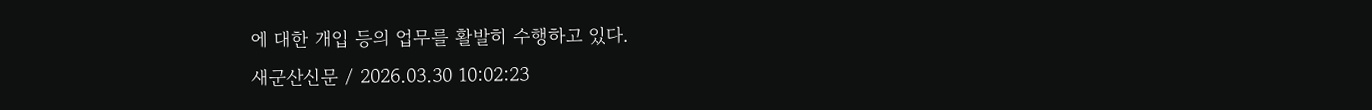에 대한 개입 등의 업무를 활발히 수행하고 있다.
새군산신문 / 2026.03.30 10:02:23